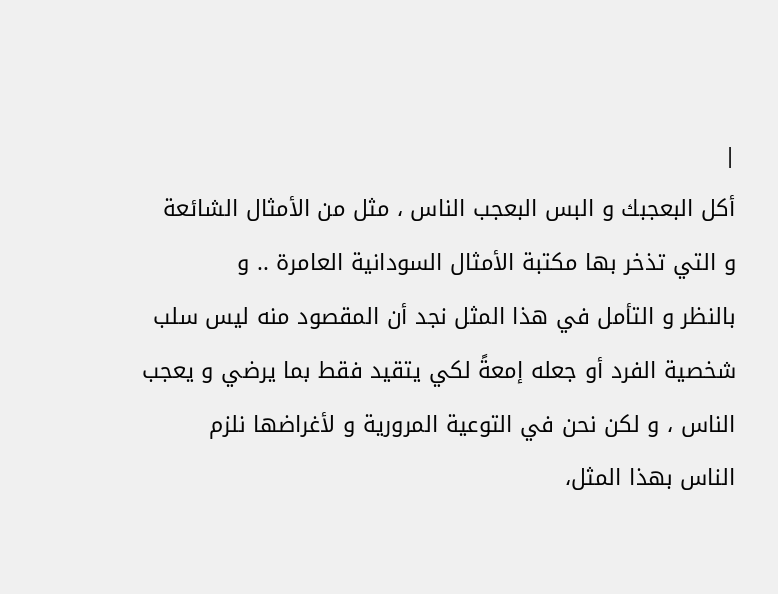|
أكل البعجبك و البس البعجب الناس ، مثل من الأمثال الشائعة
و التي تذخر بها مكتبة الأمثال السودانية العامرة .. و
بالنظر و التأمل في هذا المثل نجد أن المقصود منه ليس سلب
شخصية الفرد أو جعله إمعةً لكي يتقيد فقط بما يرضي و يعجب
الناس ، و لكن نحن في التوعية المرورية و لأغراضها نلزم
الناس بهذا المثل،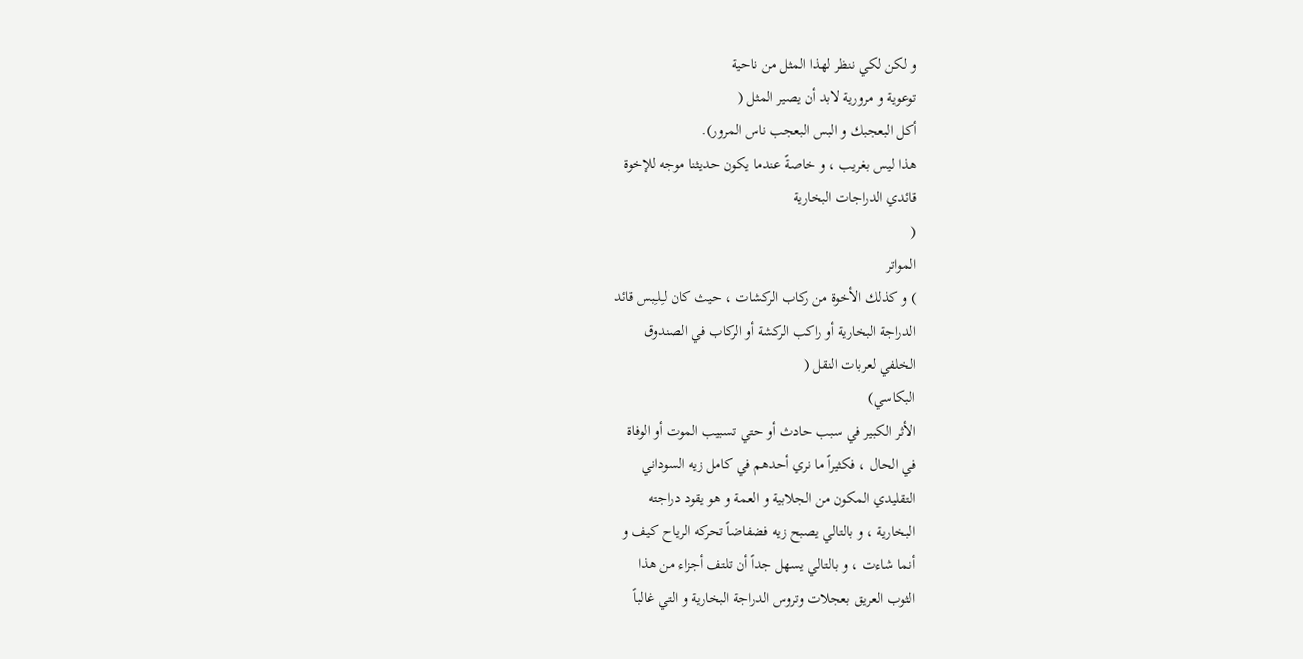و لكن لكي ننظر لهذا المثل من ناحية
توعوية و مرورية لابد أن يصير المثل (
أكل البعجبك و البس البعجب ناس المرور).
هذا ليس بغريب ، و خاصةً عندما يكون حديثنا موجه للإخوة
قائدي الدراجات البخارية
(
المواتر
) و كذلك الأخوة من ركاب الركشات ، حيث كان لـِلـِبس قائد
الدراجة البخارية أو راكب الركشة أو الركاب في الصندوق
الخلفي لعربات النقل (
البكاسي)
الأثر الكبير في سبب حادث أو حتي تسبيب الموت أو الوفاة
في الحال ، فكثيراً ما نري أحدهم في كامل زيه السوداني
التقليدي المكون من الجلابية و العمة و هو يقود دراجته
البخارية ، و بالتالي يصبح زيه فضفاضاً تحركه الرياح كيف و
أنما شاءت ، و بالتالي يسهل جداً أن تلتف أجزاء من هذا
الثوب العريق بعجلات وتروس الدراجة البخارية و التي غالباً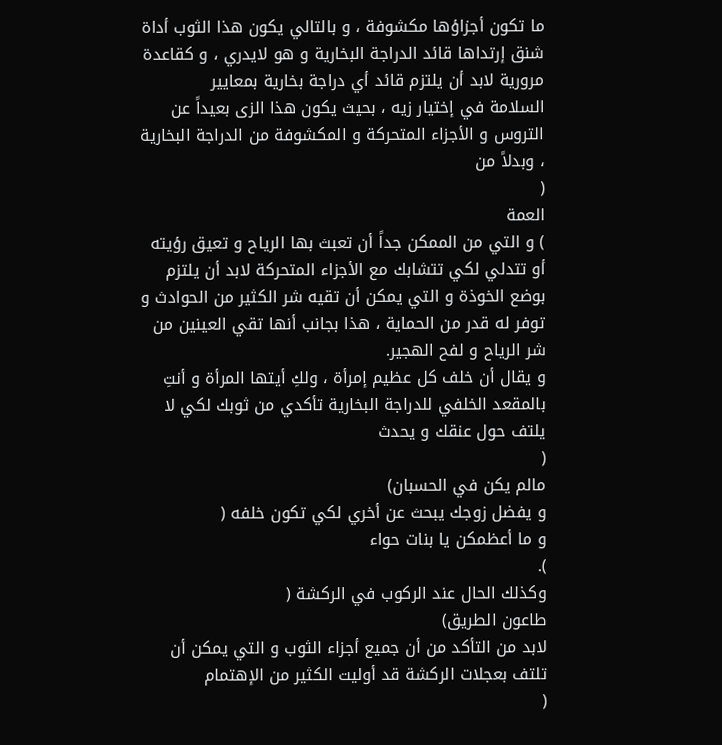ما تكون أجزاؤها مكشوفة ، و بالتالي يكون هذا الثوب أداة
شنق إرتداها قائد الدراجة البخارية و هو لايدري ، و كقاعدة
مرورية لابد أن يلتزم قائد أي دراجة بخارية بمعايير
السلامة في إختيار زيه ، بحيث يكون هذا الزى بعيداً عن
التروس و الأجزاء المتحركة و المكشوفة من الدراجة البخارية
، وبدلاً من
(
العمة
) و التي من الممكن جداً أن تعبث بها الرياح و تعيق رؤيته
أو تتدلي لكي تتشابك مع الأجزاء المتحركة لابد أن يلتزم
بوضع الخوذة و التي يمكن أن تقيه شر الكثير من الحوادث و
توفر له قدر من الحماية ، هذا بجانب أنها تقي العينين من
شر الرياح و لفح الهجير.
و يقال أن خلف كل عظيم إمرأة ، ولكِ أيتها المرأة و أنتِ
بالمقعد الخلفي للدراجة البخارية تأكدي من ثوبك لكي لا
يلتف حول عنقك و يحدث
(
مالم يكن في الحسبان)
و يفضل زوجك يبحث عن أخري لكي تكون خلفه (
و ما أعظمكن يا بنات حواء
).
وكذلك الحال عند الركوب في الركشة (
طاعون الطريق)
لابد من التأكد من أن جميع أجزاء الثوب و التي يمكن أن
تلتف بعجلات الركشة قد أوليت الكثير من الإهتمام
(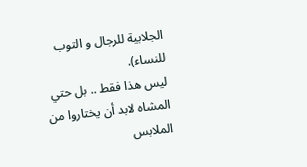الجلابية للرجال و التوب للنساء).
ليس هذا فقط .. بل حتي المشاه لابد أن يختاروا من الملابس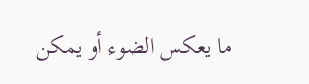ما يعكس الضوء أو يمكن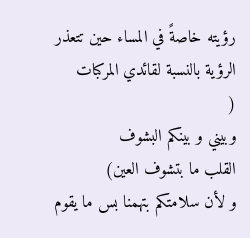رؤيته خاصةً في المساء حين تتعذر
الرؤية بالنسبة لقائدي المركبات
(
وبيني و بينكم البشوف
القلب ما بتشوف العين)
و لأن سلامتكم بتهمنا بس ما يقوم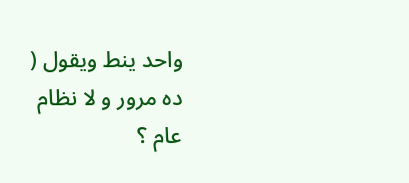واحد ينط ويقول (
ده مرور و لا نظام عام ؟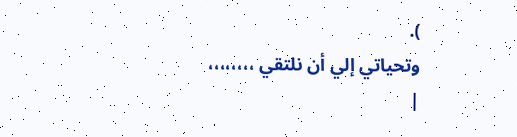).
وتحياتي إلي أن نلتقي ،،،،،،،،
|